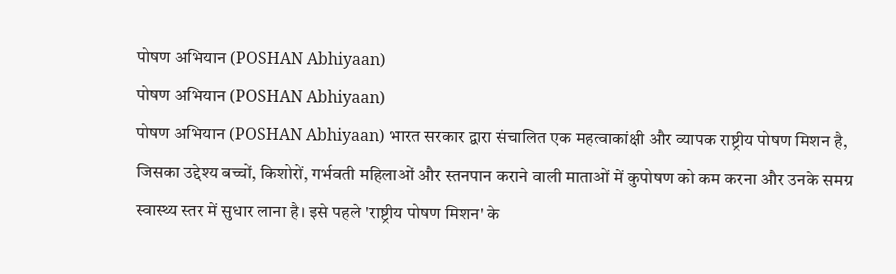पोषण अभियान (POSHAN Abhiyaan)
पोषण अभियान (POSHAN Abhiyaan)
पोषण अभियान (POSHAN Abhiyaan) भारत सरकार द्वारा संचालित एक महत्वाकांक्षी और व्यापक राष्ट्रीय पोषण मिशन है, जिसका उद्देश्य बच्चों, किशोरों, गर्भवती महिलाओं और स्तनपान कराने वाली माताओं में कुपोषण को कम करना और उनके समग्र स्वास्थ्य स्तर में सुधार लाना है। इसे पहले 'राष्ट्रीय पोषण मिशन' के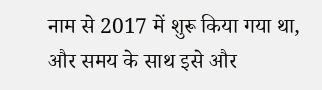नाम से 2017 में शुरू किया गया था, और समय के साथ इसे और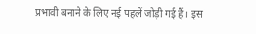प्रभावी बनाने के लिए नई पहलें जोड़ी गई हैं। इस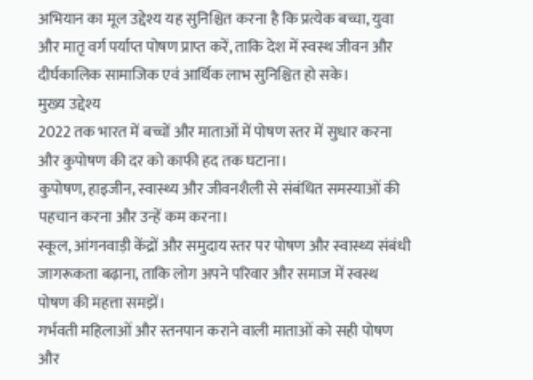अभियान का मूल उद्देश्य यह सुनिश्चित करना है कि प्रत्येक बच्चा, युवा और मातृ वर्ग पर्याप्त पोषण प्राप्त करें, ताकि देश में स्वस्थ जीवन और दीर्घकालिक सामाजिक एवं आर्थिक लाभ सुनिश्चित हो सके।
मुख्य उद्देश्य
2022 तक भारत में बच्चों और माताओं में पोषण स्तर में सुधार करना और कुपोषण की दर को काफी हद तक घटाना।
कुपोषण, हाइजीन, स्वास्थ्य और जीवनशैली से संबंधित समस्याओं की पहचान करना और उन्हें कम करना।
स्कूल, आंगनवाड़ी केंद्रों और समुदाय स्तर पर पोषण और स्वास्थ्य संबंधी जागरूकता बढ़ाना, ताकि लोग अपने परिवार और समाज में स्वस्थ पोषण की महत्ता समझें।
गर्भवती महिलाओं और स्तनपान कराने वाली माताओं को सही पोषण और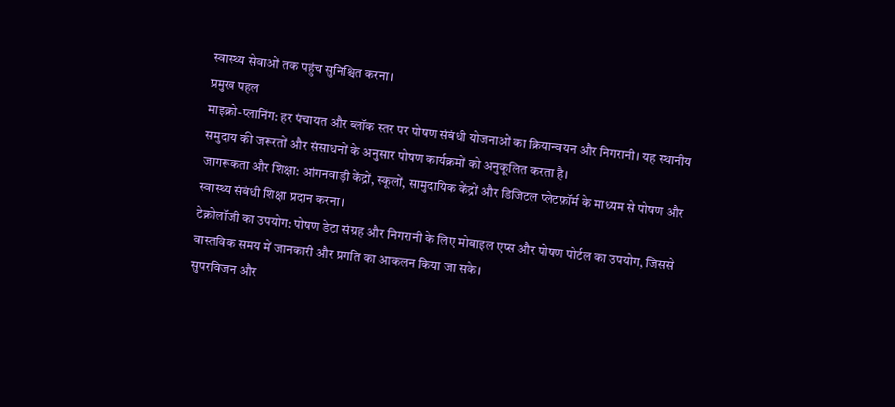स्वास्थ्य सेवाओं तक पहुंच सुनिश्चित करना।
प्रमुख पहल
माइक्रो-प्लानिंग: हर पंचायत और ब्लॉक स्तर पर पोषण संबंधी योजनाओं का क्रियान्वयन और निगरानी। यह स्थानीय समुदाय की जरूरतों और संसाधनों के अनुसार पोषण कार्यक्रमों को अनुकूलित करता है।
जागरूकता और शिक्षा: आंगनवाड़ी केंद्रों, स्कूलों, सामुदायिक केंद्रों और डिजिटल प्लेटफ़ॉर्म के माध्यम से पोषण और स्वास्थ्य संबंधी शिक्षा प्रदान करना।
टेक्नोलॉजी का उपयोग: पोषण डेटा संग्रह और निगरानी के लिए मोबाइल एप्स और पोषण पोर्टल का उपयोग, जिससे वास्तविक समय में जानकारी और प्रगति का आकलन किया जा सके।
सुपरविजन और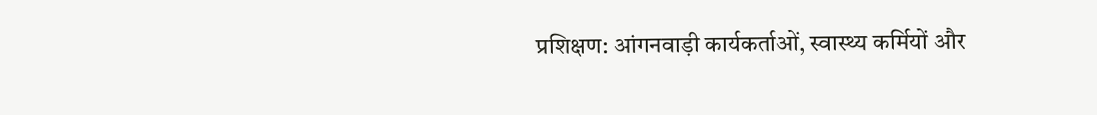प्रशिक्षण: आंगनवाड़ी कार्यकर्ताओं, स्वास्थ्य कर्मियों और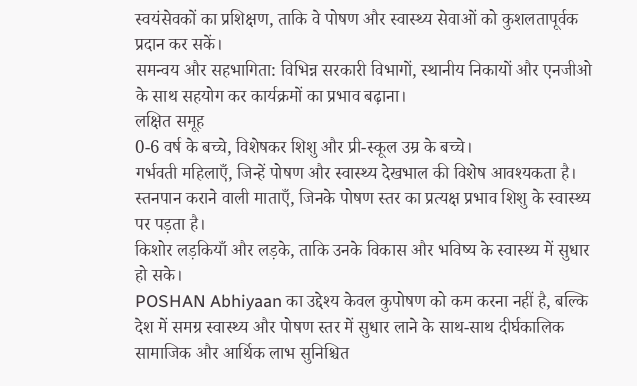स्वयंसेवकों का प्रशिक्षण, ताकि वे पोषण और स्वास्थ्य सेवाओं को कुशलतापूर्वक प्रदान कर सकें।
समन्वय और सहभागिता: विभिन्न सरकारी विभागों, स्थानीय निकायों और एनजीओ के साथ सहयोग कर कार्यक्रमों का प्रभाव बढ़ाना।
लक्षित समूह
0-6 वर्ष के बच्चे, विशेषकर शिशु और प्री-स्कूल उम्र के बच्चे।
गर्भवती महिलाएँ, जिन्हें पोषण और स्वास्थ्य देखभाल की विशेष आवश्यकता है।
स्तनपान कराने वाली माताएँ, जिनके पोषण स्तर का प्रत्यक्ष प्रभाव शिशु के स्वास्थ्य पर पड़ता है।
किशोर लड़कियाँ और लड़के, ताकि उनके विकास और भविष्य के स्वास्थ्य में सुधार हो सके।
POSHAN Abhiyaan का उद्देश्य केवल कुपोषण को कम करना नहीं है, बल्कि देश में समग्र स्वास्थ्य और पोषण स्तर में सुधार लाने के साथ-साथ दीर्घकालिक सामाजिक और आर्थिक लाभ सुनिश्चित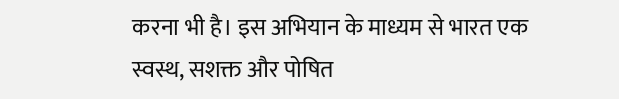करना भी है। इस अभियान के माध्यम से भारत एक स्वस्थ, सशक्त और पोषित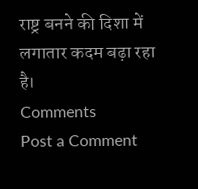राष्ट्र बनने की दिशा में लगातार कदम बढ़ा रहा है।
Comments
Post a Comment